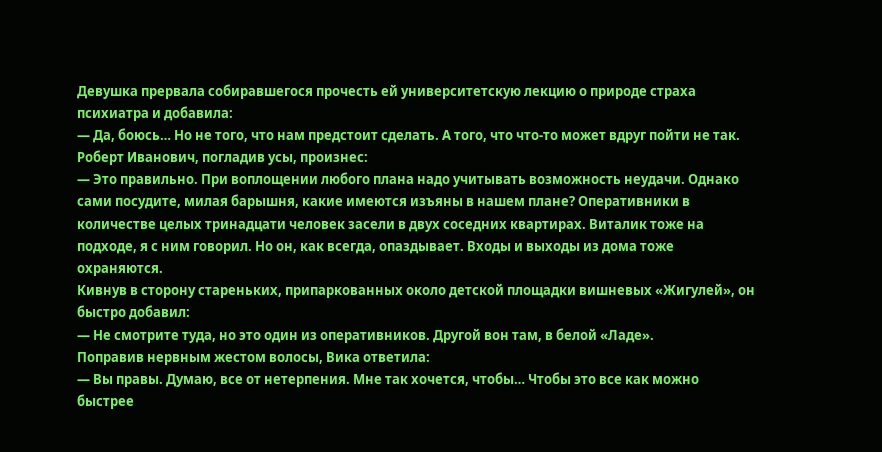Девушка прервала собиравшегося прочесть ей университетскую лекцию о природе страха психиатра и добавила:
— Да, боюсь… Но не того, что нам предстоит сделать. А того, что что-то может вдруг пойти не так.
Роберт Иванович, погладив усы, произнес:
— Это правильно. При воплощении любого плана надо учитывать возможность неудачи. Однако сами посудите, милая барышня, какие имеются изъяны в нашем плане? Оперативники в количестве целых тринадцати человек засели в двух соседних квартирах. Виталик тоже на подходе, я с ним говорил. Но он, как всегда, опаздывает. Входы и выходы из дома тоже охраняются.
Кивнув в сторону стареньких, припаркованных около детской площадки вишневых «Жигулей», он быстро добавил:
— Не смотрите туда, но это один из оперативников. Другой вон там, в белой «Ладе».
Поправив нервным жестом волосы, Вика ответила:
— Вы правы. Думаю, все от нетерпения. Мне так хочется, чтобы… Чтобы это все как можно быстрее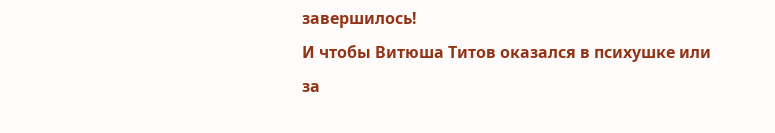завершилось!
И чтобы Витюша Титов оказался в психушке или за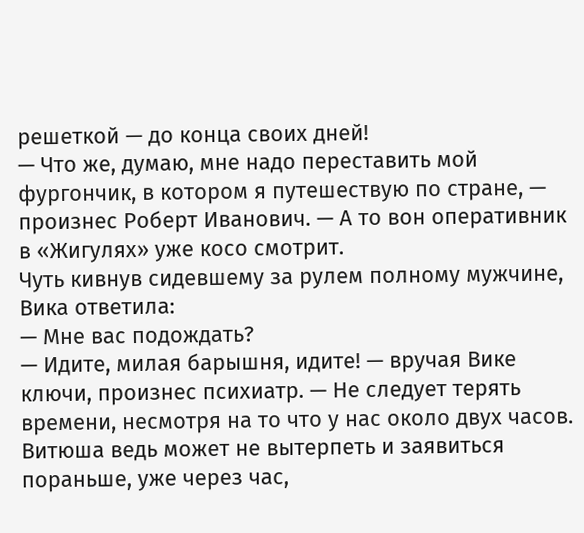решеткой — до конца своих дней!
— Что же, думаю, мне надо переставить мой фургончик, в котором я путешествую по стране, — произнес Роберт Иванович. — А то вон оперативник в «Жигулях» уже косо смотрит.
Чуть кивнув сидевшему за рулем полному мужчине, Вика ответила:
— Мне вас подождать?
— Идите, милая барышня, идите! — вручая Вике ключи, произнес психиатр. — Не следует терять времени, несмотря на то что у нас около двух часов. Витюша ведь может не вытерпеть и заявиться пораньше, уже через час,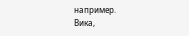например.
Вика,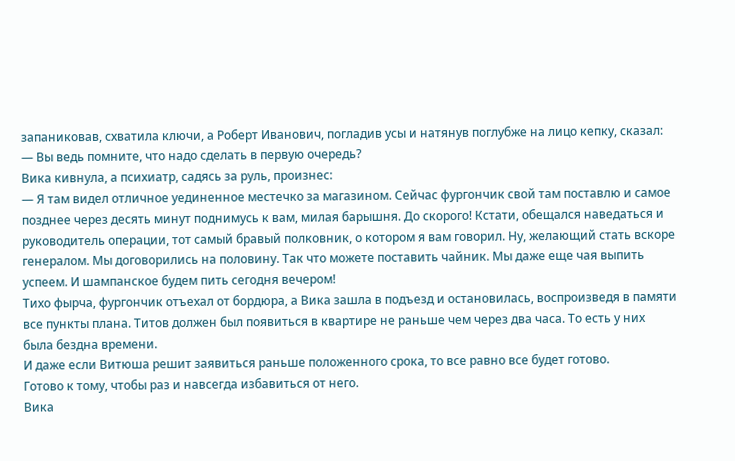запаниковав, схватила ключи, а Роберт Иванович, погладив усы и натянув поглубже на лицо кепку, сказал:
— Вы ведь помните, что надо сделать в первую очередь?
Вика кивнула, а психиатр, садясь за руль, произнес:
— Я там видел отличное уединенное местечко за магазином. Сейчас фургончик свой там поставлю и самое позднее через десять минут поднимусь к вам, милая барышня. До скорого! Кстати, обещался наведаться и руководитель операции, тот самый бравый полковник, о котором я вам говорил. Ну, желающий стать вскоре генералом. Мы договорились на половину. Так что можете поставить чайник. Мы даже еще чая выпить успеем. И шампанское будем пить сегодня вечером!
Тихо фырча, фургончик отъехал от бордюра, а Вика зашла в подъезд и остановилась, воспроизведя в памяти все пункты плана. Титов должен был появиться в квартире не раньше чем через два часа. То есть у них была бездна времени.
И даже если Витюша решит заявиться раньше положенного срока, то все равно все будет готово.
Готово к тому, чтобы раз и навсегда избавиться от него.
Вика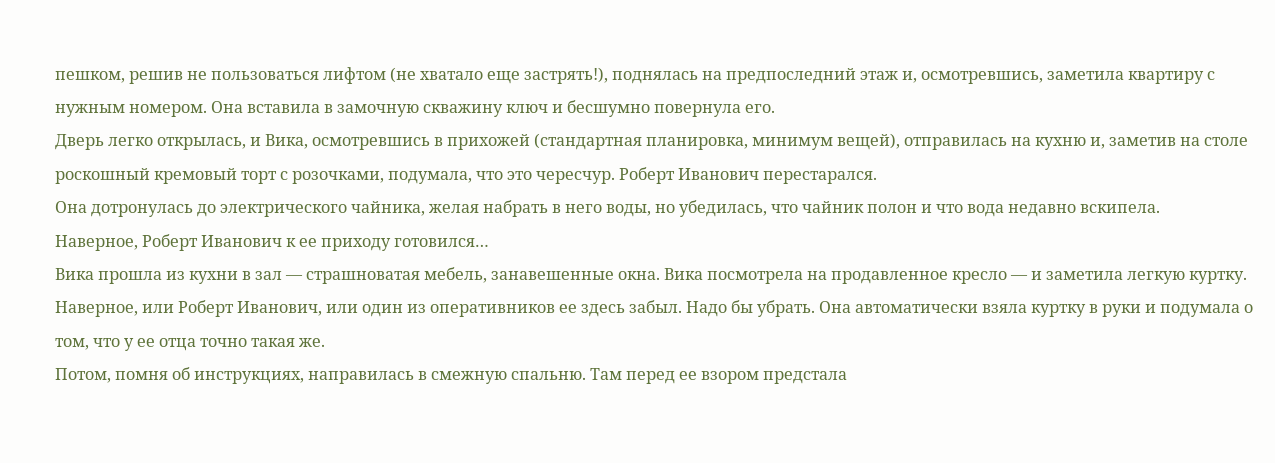пешком, решив не пользоваться лифтом (не хватало еще застрять!), поднялась на предпоследний этаж и, осмотревшись, заметила квартиру с нужным номером. Она вставила в замочную скважину ключ и бесшумно повернула его.
Дверь легко открылась, и Вика, осмотревшись в прихожей (стандартная планировка, минимум вещей), отправилась на кухню и, заметив на столе роскошный кремовый торт с розочками, подумала, что это чересчур. Роберт Иванович перестарался.
Она дотронулась до электрического чайника, желая набрать в него воды, но убедилась, что чайник полон и что вода недавно вскипела.
Наверное, Роберт Иванович к ее приходу готовился…
Вика прошла из кухни в зал — страшноватая мебель, занавешенные окна. Вика посмотрела на продавленное кресло — и заметила легкую куртку.
Наверное, или Роберт Иванович, или один из оперативников ее здесь забыл. Надо бы убрать. Она автоматически взяла куртку в руки и подумала о том, что у ее отца точно такая же.
Потом, помня об инструкциях, направилась в смежную спальню. Там перед ее взором предстала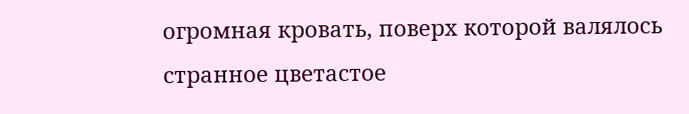огромная кровать, поверх которой валялось странное цветастое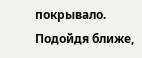покрывало. Подойдя ближе,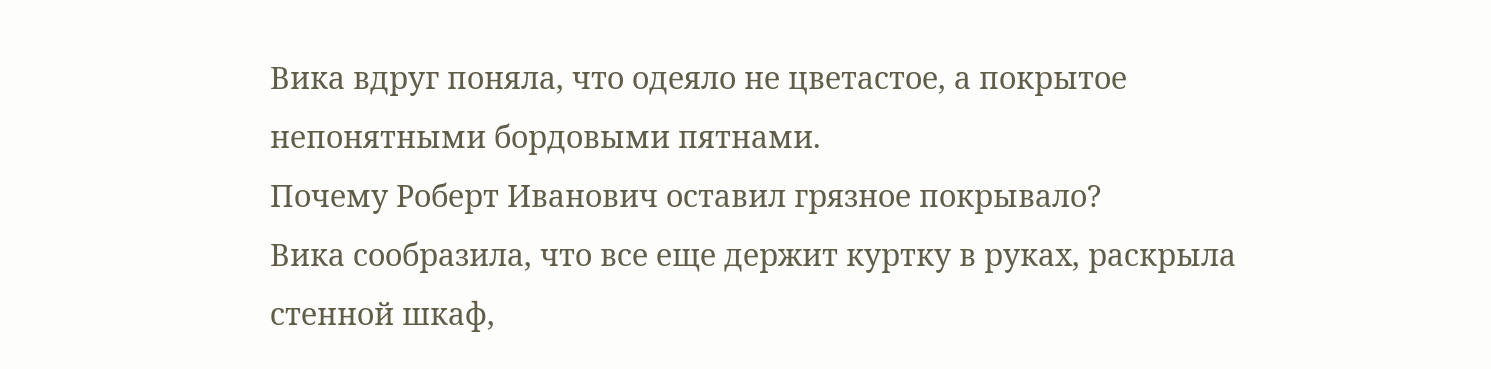Вика вдруг поняла, что одеяло не цветастое, а покрытое непонятными бордовыми пятнами.
Почему Роберт Иванович оставил грязное покрывало?
Вика сообразила, что все еще держит куртку в руках, раскрыла стенной шкаф,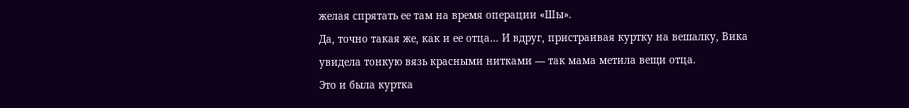желая спрятать ее там на время операции «Шы».
Да, точно такая же, как и ее отца… И вдруг, пристраивая куртку на вешалку, Вика увидела тонкую вязь красными нитками — так мама метила вещи отца.
Это и была куртка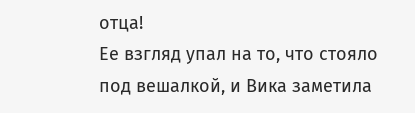отца!
Ее взгляд упал на то, что стояло под вешалкой, и Вика заметила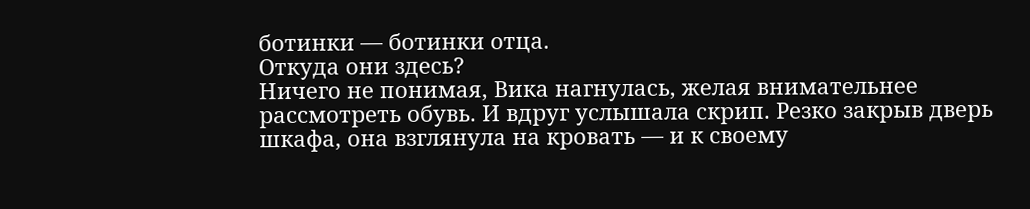ботинки — ботинки отца.
Откуда они здесь?
Ничего не понимая, Вика нагнулась, желая внимательнее рассмотреть обувь. И вдруг услышала скрип. Резко закрыв дверь шкафа, она взглянула на кровать — и к своему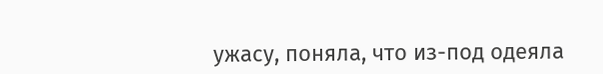ужасу, поняла, что из-под одеяла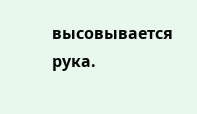высовывается рука.